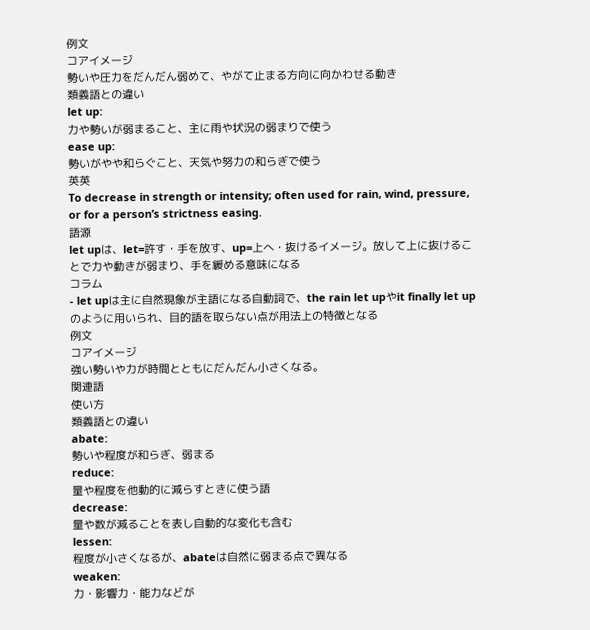例文
コアイメージ
勢いや圧力をだんだん弱めて、やがて止まる方向に向かわせる動き
類義語との違い
let up:
力や勢いが弱まること、主に雨や状況の弱まりで使う
ease up:
勢いがやや和らぐこと、天気や努力の和らぎで使う
英英
To decrease in strength or intensity; often used for rain, wind, pressure, or for a person’s strictness easing.
語源
let upは、let=許す・手を放す、up=上へ・抜けるイメージ。放して上に抜けることで力や動きが弱まり、手を緩める意味になる
コラム
- let upは主に自然現象が主語になる自動詞で、the rain let upやit finally let upのように用いられ、目的語を取らない点が用法上の特徴となる
例文
コアイメージ
強い勢いや力が時間とともにだんだん小さくなる。
関連語
使い方
類義語との違い
abate:
勢いや程度が和らぎ、弱まる
reduce:
量や程度を他動的に減らすときに使う語
decrease:
量や数が減ることを表し自動的な変化も含む
lessen:
程度が小さくなるが、abateは自然に弱まる点で異なる
weaken:
力・影響力・能力などが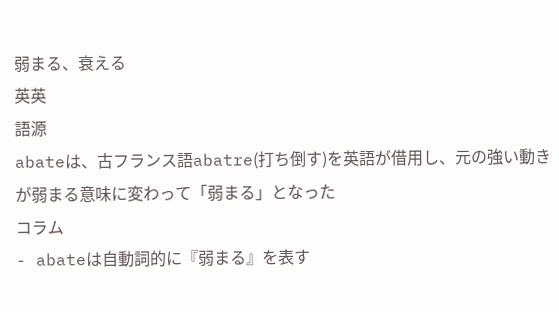弱まる、衰える
英英
語源
abateは、古フランス語abatre(打ち倒す)を英語が借用し、元の強い動きが弱まる意味に変わって「弱まる」となった
コラム
- abateは自動詞的に『弱まる』を表す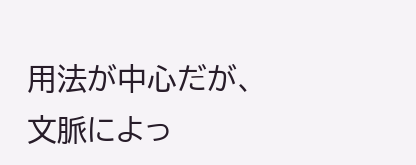用法が中心だが、文脈によっ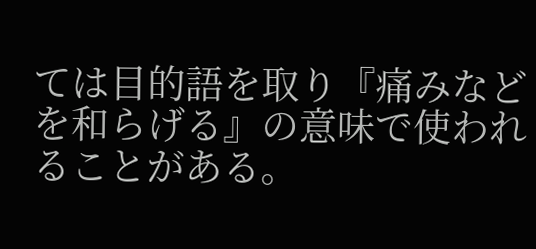ては目的語を取り『痛みなどを和らげる』の意味で使われることがある。